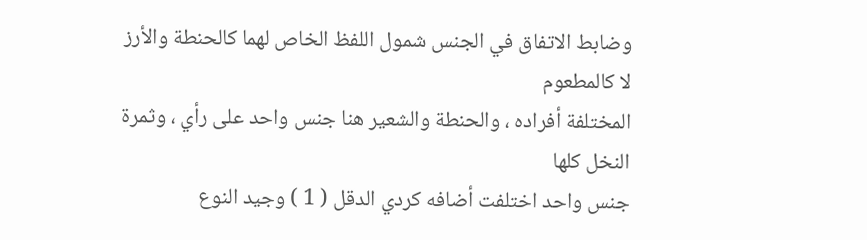وضابط الاتفاق في الجنس شمول اللفظ الخاص لهما كالحنطة والأرز لا كالمطعوم
المختلفة أفراده ، والحنطة والشعير هنا جنس واحد على رأي ، وثمرة النخل كلها
جنس واحد اختلفت أضافه كردي الدقل ( 1 ) وجيد النوع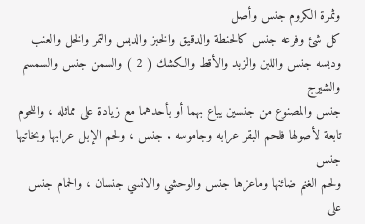وثمرة الكروم جنس وأصل
كل شئ وفرعه جنس كالحنطة والدقيق والخبز والدبس والتمر والخل والعنب
ودبسه جنس واللبن والزبد والأقط والكشك ( 2 ) والسمن جنس والسمسم والشيرج
جنس والمصنوع من جنسين يباع بهما أو بأحدهما مع زيادة على مماثله ، واللحوم
تابعة لأصولها فلحم البقر عرابه وجاموسه . جنس ، ولحم الإبل عرابها وبخاتيها جنس
ولحم الغنم ضائنها وماعزها جنس والوحشي والانسي جنسان ، والحمام جنس على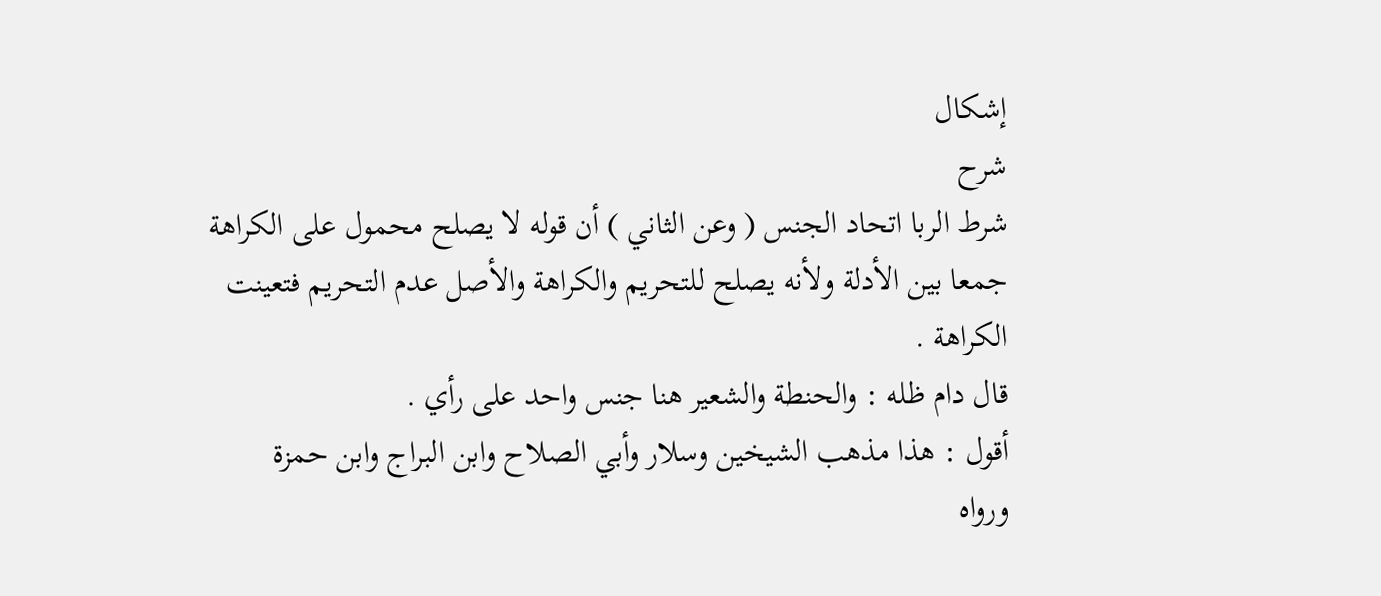إشكال
شرح
شرط الربا اتحاد الجنس ( وعن الثاني ) أن قوله لا يصلح محمول على الكراهة
جمعا بين الأدلة ولأنه يصلح للتحريم والكراهة والأصل عدم التحريم فتعينت الكراهة .
قال دام ظله : والحنطة والشعير هنا جنس واحد على رأي .
أقول : هذا مذهب الشيخين وسلار وأبي الصلاح وابن البراج وابن حمزة
ورواه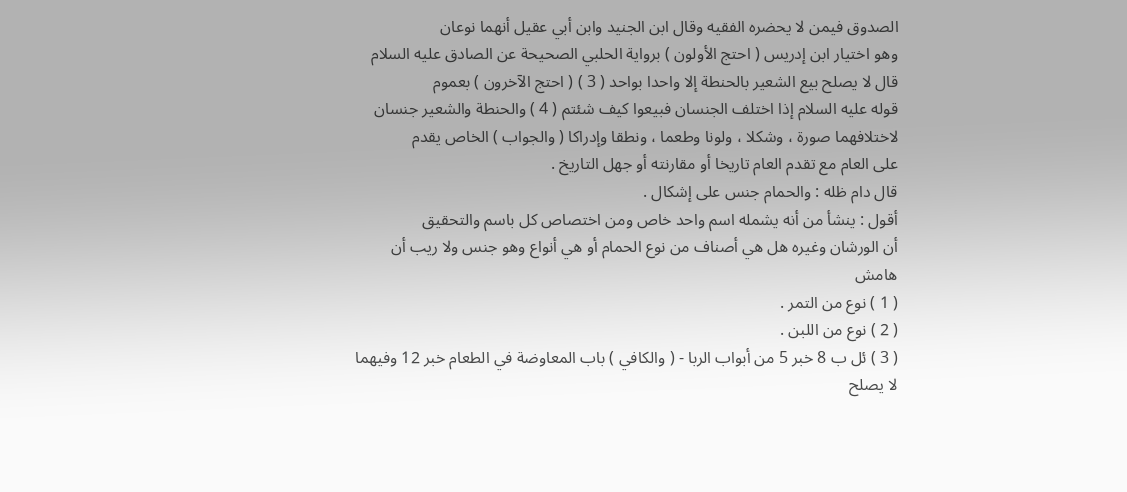الصدوق فيمن لا يحضره الفقيه وقال ابن الجنيد وابن أبي عقيل أنهما نوعان
وهو اختيار ابن إدريس ( احتج الأولون ) برواية الحلبي الصحيحة عن الصادق عليه السلام
قال لا يصلح بيع الشعير بالحنطة إلا واحدا بواحد ( 3 ) ( احتج الآخرون ) بعموم
قوله عليه السلام إذا اختلف الجنسان فبيعوا كيف شئتم ( 4 ) والحنطة والشعير جنسان
لاختلافهما صورة ، وشكلا ، ولونا وطعما ، ونطقا وإدراكا ( والجواب ) الخاص يقدم
على العام مع تقدم العام تاريخا أو مقارنته أو جهل التاريخ .
قال دام ظله : والحمام جنس على إشكال .
أقول : ينشأ من أنه يشمله اسم واحد خاص ومن اختصاص كل باسم والتحقيق
أن الورشان وغيره هل هي أصناف من نوع الحمام أو هي أنواع وهو جنس ولا ريب أن
هامش
( 1 ) نوع من التمر .
( 2 ) نوع من اللبن .
( 3 ) ئل ب 8 خبر 5 من أبواب الربا - ( والكافي ) باب المعاوضة في الطعام خبر 12 وفيهما
لا يصلح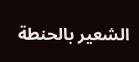الشعير بالحنطة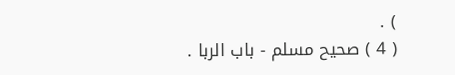) .
( 4 ) صحيح مسلم - باب الربا .